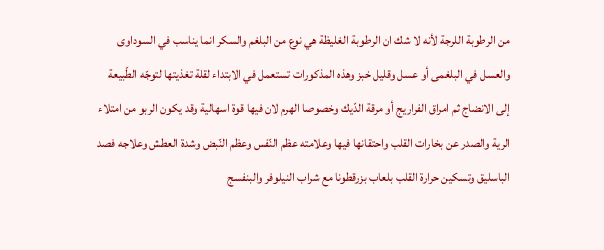من الرطوبة اللرجة لأنه لا شك ان الرطوبة الغليظة هي نوع من البلغم والسكر انما يناسب في السوداوى والعسل في البلغمى أو عسل وقليل خبز وهذه المذكورات تستعمل في الابتداء لقلة تغذيتها لتوجّه الطّبيعة إلى الانضاج ثم امراق الفراريج أو مرقة الدّيك وخصوصا الهرم لان فيها قوة اسهالية وقد يكون الربو من امتلاء الرية والصدر عن بخارات القلب واحتقانها فيها وعلامته عظم النّفس وعظم النّبض وشدة العطش وعلاجه فصد الباسليق وتسكين حرارة القلب بلعاب بزرقطونا مع شراب النيلوفر والبنفسج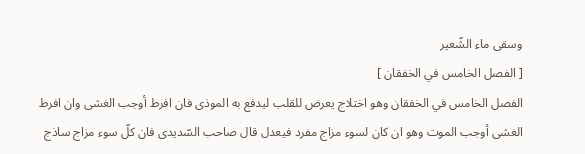وسقى ماء الشّعير
[ الفصل الخامس في الخفقان ]
الفصل الخامس في الخفقان وهو اختلاج يعرض للقلب ليدفع به الموذى فان افرط أوجب الغشى وان افرط الغشى أوجب الموت وهو ان كان لسوء مزاج مفرد فيعدل قال صاحب السّديدى فان كلّ سوء مزاج ساذج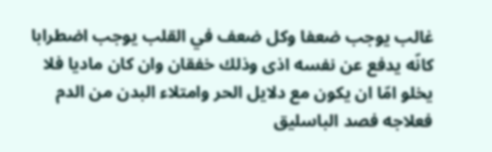غالب يوجب ضعفا وكل ضعف في القلب يوجب اضطرابا كانّه يدفع عن نفسه اذى وذلك خفقان وان كان ماديا فلا يخلو امّا ان يكون مع دلايل الحر وامتلاء البدن من الدم فعلاجه فصد الباسليق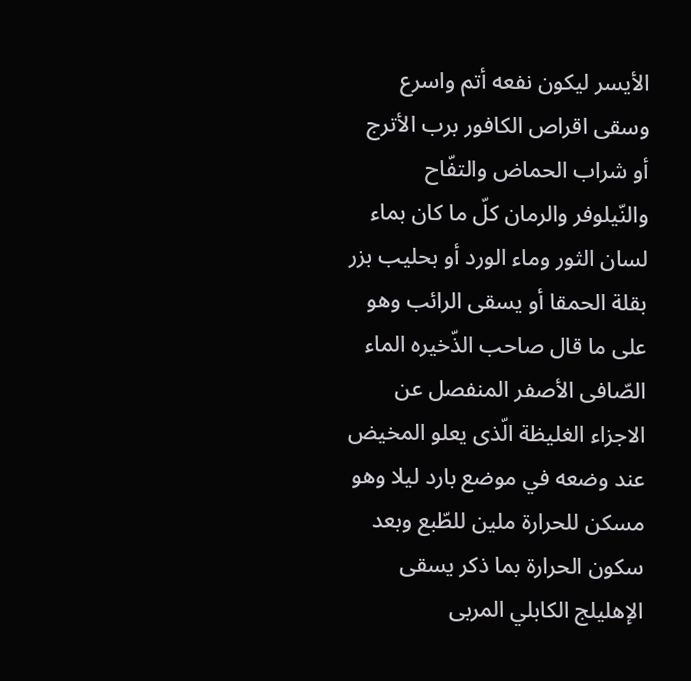الأيسر ليكون نفعه أتم واسرع وسقى اقراص الكافور برب الأترج أو شراب الحماض والتفّاح والنّيلوفر والرمان كلّ ما كان بماء لسان الثور وماء الورد أو بحليب بزر بقلة الحمقا أو يسقى الرائب وهو على ما قال صاحب الذّخيره الماء الصّافى الأصفر المنفصل عن الاجزاء الغليظة الّذى يعلو المخيض عند وضعه في موضع بارد ليلا وهو مسكن للحرارة ملين للطّبع وبعد سكون الحرارة بما ذكر يسقى الإهليلج الكابلي المربى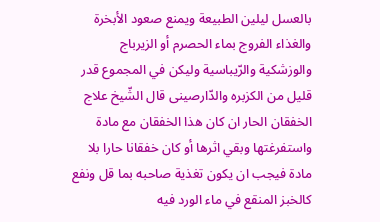بالعسل ليلين الطبيعة ويمنع صعود الأبخرة والغذاء الفروج بماء الحصرم أو الزيرباج والوزشكية والرّيباسية وليكن في المجموع قدر قليل من الكزبره والدّارصينى قال الشّيخ علاج الخفقان الحار ان كان هذا الخفقان مع مادة واستفرغتها وبقي اثرها أو كان خفقانا حارا بلا مادة فيجب ان يكون تغذية صاحبه بما قل ونفع كالخبز المنقع في ماء الورد فيه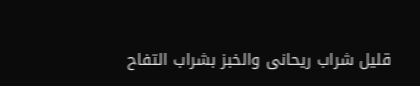قليل شراب ريحانى والخبز بشراب التفاح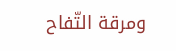ومرقة التّفاح